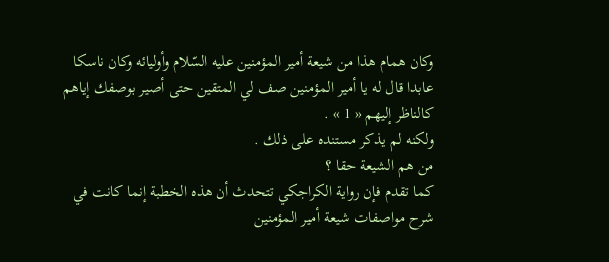وكان همام هذا من شيعة أمير المؤمنين عليه السّلام وأوليائه وكان ناسكا عابدا قال له يا أمير المؤمنين صف لي المتقين حتى أصير بوصفك إياهم كالناظر إليهم « 1 » .
ولكنه لم يذكر مستنده على ذلك .
من هم الشيعة حقا ؟
كما تقدم فإن رواية الكراجكي تتحدث أن هذه الخطبة إنما كانت في شرح مواصفات شيعة أمير المؤمنين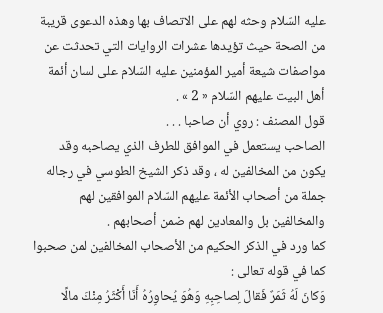عليه السّلام وحثه لهم على الاتصاف بها وهذه الدعوى قريبة من الصحة حيث تؤيدها عشرات الروايات التي تحدثت عن مواصفات شيعة أمير المؤمنين عليه السّلام على لسان أئمة أهل البيت عليهم السّلام « 2 » .
قول المصنف : روي أن صاحبا . . .
الصاحب يستعمل في الموافق للطرف الذي يصاحبه وقد يكون من المخالفين له ، وقد ذكر الشيخ الطوسي في رجاله جملة من أصحاب الأئمة عليهم السّلام الموافقين لهم والمخالفين بل والمعادين لهم ضمن أصحابهم .
كما ورد في الذكر الحكيم من الأصحاب المخالفين لمن صحبوا كما في قوله تعالى :
وَكانَ لَهُ ثَمَرٌ فَقالَ لِصاحِبِهِ وَهُوَ يُحاوِرُهُ أَنَا أَكْثَرُ مِنْكَ مالًا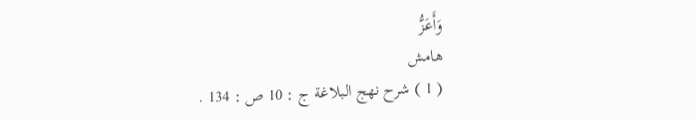وَأَعَزُّ
هامش
( 1 ) شرح نهج البلاغة ج : 10 ص : 134 .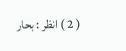( 2 ) انظر : بحار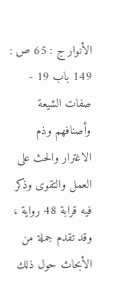الأنوار ج : 65 ص : 149 باب 19 - صفات الشيعة وأصنافهم وذم الاغترار والحث على العمل والتقوى وذكر فيه قرابة 48 رواية ، وقد تقدم جملة من الأبحاث حول ذلك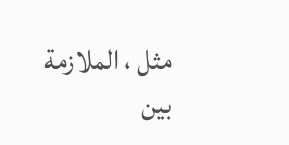مثل ، الملازمة بين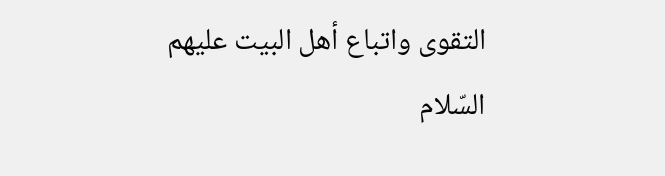التقوى واتباع أهل البيت عليهم السّلام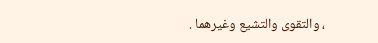، والتقوى والتشيع وغيرهما .